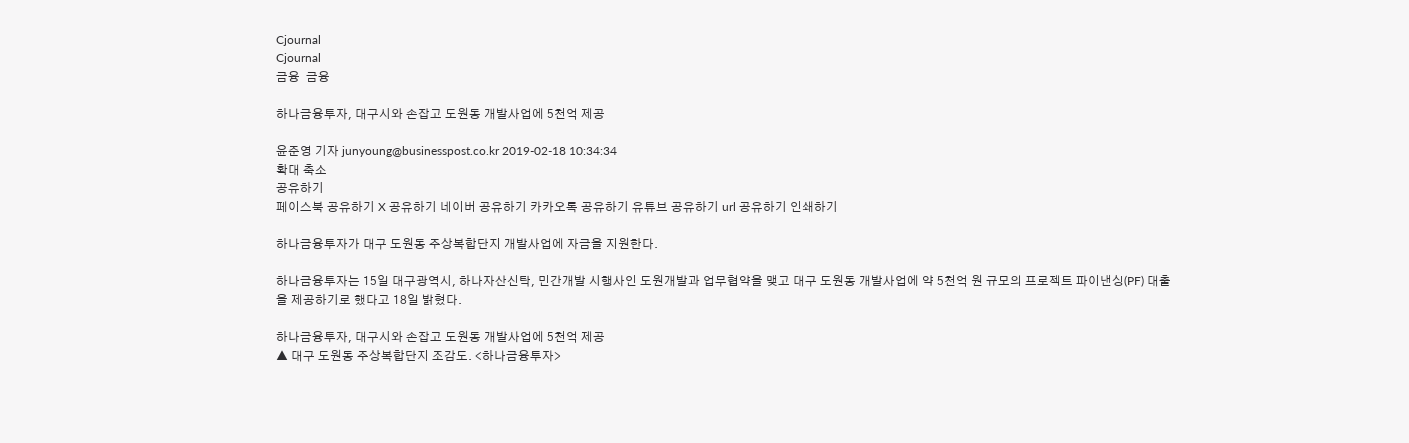Cjournal
Cjournal
금융  금융

하나금융투자, 대구시와 손잡고 도원동 개발사업에 5천억 제공

윤준영 기자 junyoung@businesspost.co.kr 2019-02-18 10:34:34
확대 축소
공유하기
페이스북 공유하기 X 공유하기 네이버 공유하기 카카오톡 공유하기 유튜브 공유하기 url 공유하기 인쇄하기

하나금융투자가 대구 도원동 주상복합단지 개발사업에 자금을 지원한다.

하나금융투자는 15일 대구광역시, 하나자산신탁, 민간개발 시행사인 도원개발과 업무협약을 맺고 대구 도원동 개발사업에 약 5천억 원 규모의 프로젝트 파이낸싱(PF) 대출을 제공하기로 했다고 18일 밝혔다.

하나금융투자, 대구시와 손잡고 도원동 개발사업에 5천억 제공
▲ 대구 도원동 주상복합단지 조감도. <하나금융투자>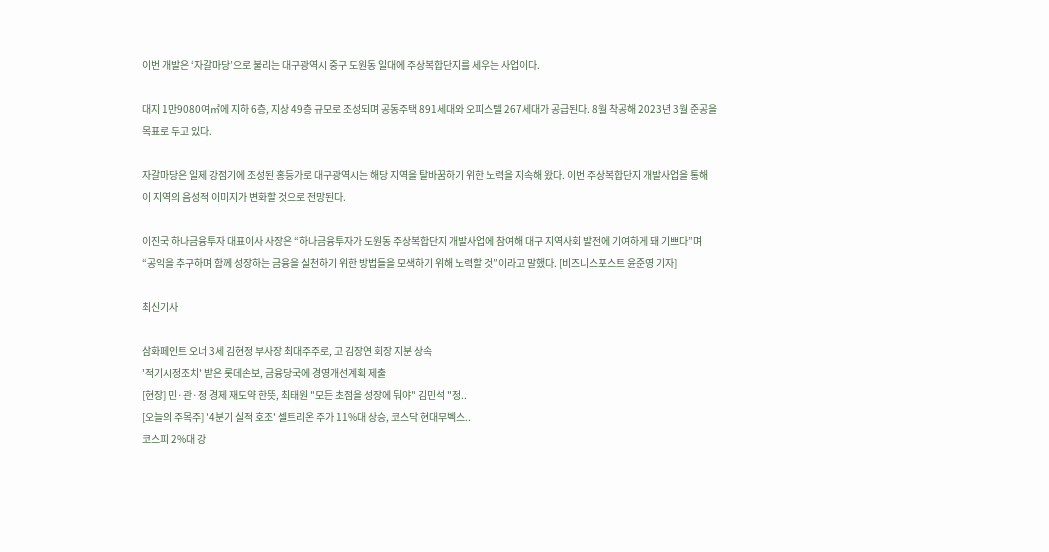이번 개발은 ‘자갈마당’으로 불리는 대구광역시 중구 도원동 일대에 주상복합단지를 세우는 사업이다.

대지 1만9080여㎡에 지하 6층, 지상 49층 규모로 조성되며 공동주택 891세대와 오피스텔 267세대가 공급된다. 8월 착공해 2023년 3월 준공을 목표로 두고 있다.

자갈마당은 일제 강점기에 조성된 홍등가로 대구광역시는 해당 지역을 탈바꿈하기 위한 노력을 지속해 왔다. 이번 주상복합단지 개발사업을 통해 이 지역의 음성적 이미지가 변화할 것으로 전망된다.

이진국 하나금융투자 대표이사 사장은 “하나금융투자가 도원동 주상복합단지 개발사업에 참여해 대구 지역사회 발전에 기여하게 돼 기쁘다”며 “공익을 추구하며 함께 성장하는 금융을 실천하기 위한 방법들을 모색하기 위해 노력할 것”이라고 말했다. [비즈니스포스트 윤준영 기자]

최신기사

삼화페인트 오너 3세 김현정 부사장 최대주주로, 고 김장연 회장 지분 상속
'적기시정조치' 받은 롯데손보, 금융당국에 경영개선계획 제출
[현장] 민·관·정 경제 재도약 한뜻, 최태원 "모든 초점을 성장에 둬야" 김민석 "정..
[오늘의 주목주] '4분기 실적 호조' 셀트리온 주가 11%대 상승, 코스닥 현대무벡스..
코스피 2%대 강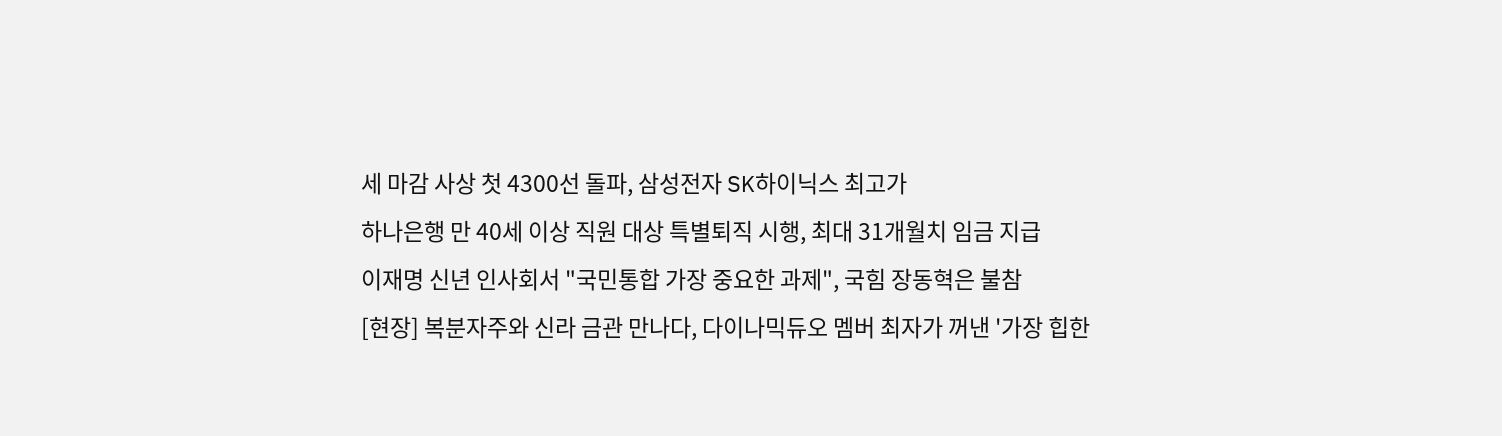세 마감 사상 첫 4300선 돌파, 삼성전자 SK하이닉스 최고가
하나은행 만 40세 이상 직원 대상 특별퇴직 시행, 최대 31개월치 임금 지급
이재명 신년 인사회서 "국민통합 가장 중요한 과제", 국힘 장동혁은 불참
[현장] 복분자주와 신라 금관 만나다, 다이나믹듀오 멤버 최자가 꺼낸 '가장 힙한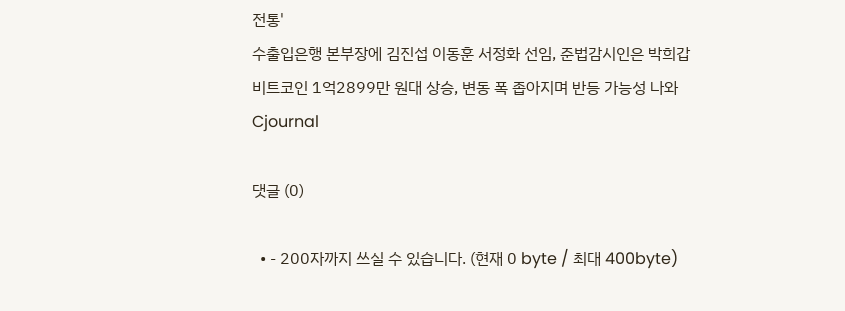전통'
수출입은행 본부장에 김진섭 이동훈 서정화 선임, 준법감시인은 박희갑
비트코인 1억2899만 원대 상승, 변동 폭 좁아지며 반등 가능성 나와
Cjournal

댓글 (0)

  • - 200자까지 쓰실 수 있습니다. (현재 0 byte / 최대 400byte)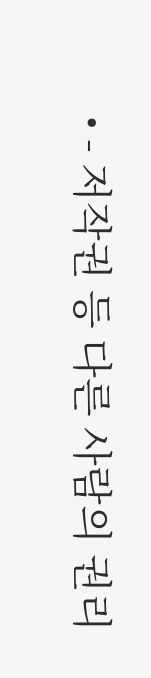• - 저작권 등 다른 사람의 권리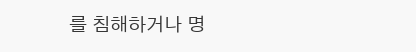를 침해하거나 명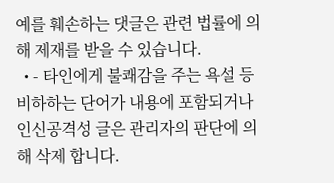예를 훼손하는 댓글은 관련 법률에 의해 제재를 받을 수 있습니다.
  • - 타인에게 불쾌감을 주는 욕설 등 비하하는 단어가 내용에 포함되거나 인신공격성 글은 관리자의 판단에 의해 삭제 합니다.